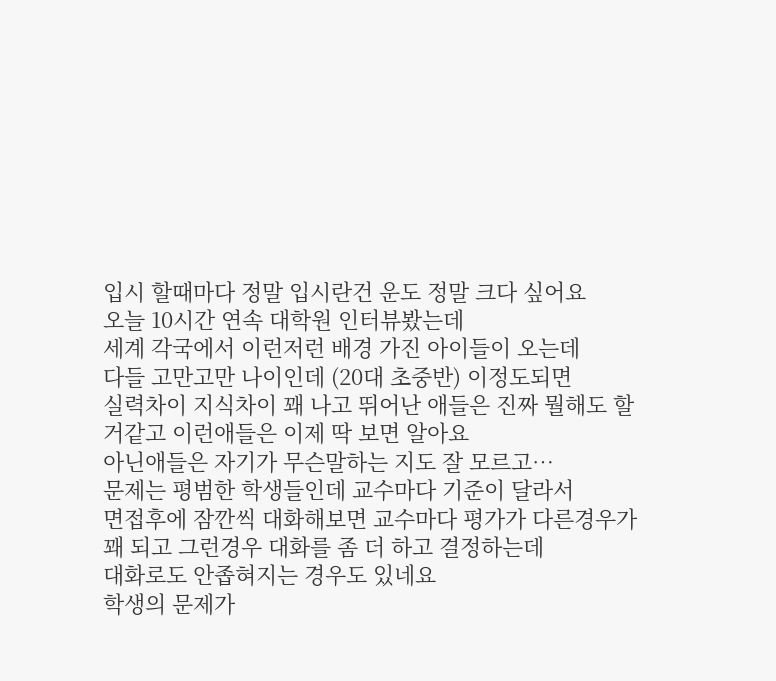입시 할때마다 정말 입시란건 운도 정말 크다 싶어요
오늘 10시간 연속 대학원 인터뷰봤는데
세계 각국에서 이런저런 배경 가진 아이들이 오는데
다들 고만고만 나이인데 (20대 초중반) 이정도되면
실력차이 지식차이 꽤 나고 뛰어난 애들은 진짜 뭘해도 할거같고 이런애들은 이제 딱 보면 알아요
아닌애들은 자기가 무슨말하는 지도 잘 모르고…
문제는 평범한 학생들인데 교수마다 기준이 달라서
면접후에 잠깐씩 대화해보면 교수마다 평가가 다른경우가 꽤 되고 그런경우 대화를 좀 더 하고 결정하는데
대화로도 안좁혀지는 경우도 있네요
학생의 문제가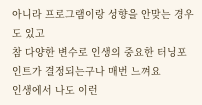아니라 프로그램이랑 성향을 안맞는 경우도 있고
참 다양한 변수로 인생의 중요한 터닝포인트가 결정되는구나 매번 느껴요
인생에서 나도 이런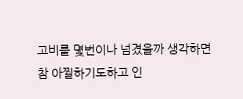고비를 몇번이나 넘겼을까 생각하면
참 아찔하기도하고 인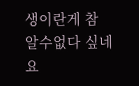생이란게 참 알수없다 싶네요